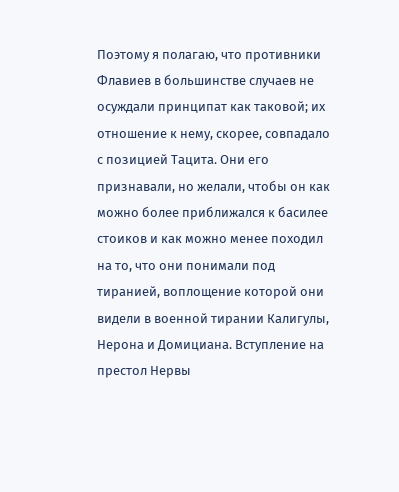Поэтому я полагаю, что противники Флавиев в большинстве случаев не осуждали принципат как таковой; их отношение к нему, скорее, совпадало с позицией Тацита. Они его признавали, но желали, чтобы он как можно более приближался к басилее стоиков и как можно менее походил на то, что они понимали под тиранией, воплощение которой они видели в военной тирании Калигулы, Нерона и Домициана. Вступление на престол Нервы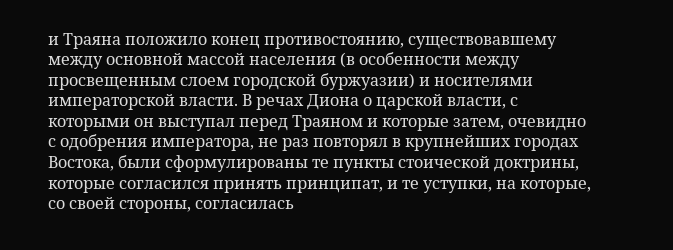и Траяна положило конец противостоянию, существовавшему между основной массой населения (в особенности между просвещенным слоем городской буржуазии) и носителями императорской власти. В речах Диона о царской власти, с которыми он выступал перед Траяном и которые затем, очевидно с одобрения императора, не раз повторял в крупнейших городах Востока, были сформулированы те пункты стоической доктрины, которые согласился принять принципат, и те уступки, на которые, со своей стороны, согласилась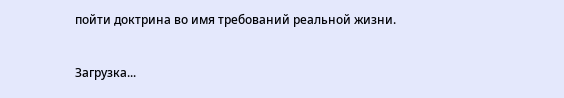пойти доктрина во имя требований реальной жизни.

Загрузка...